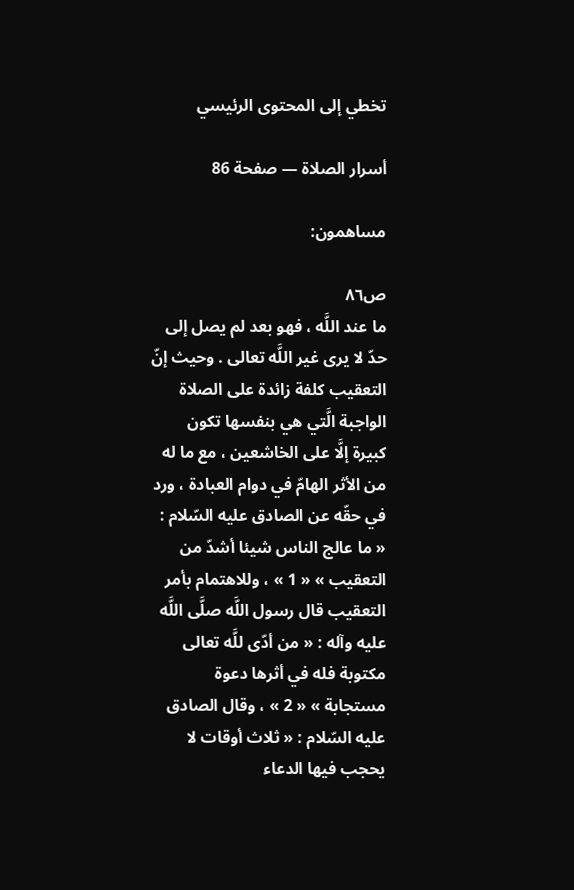تخطي إلى المحتوى الرئيسي

أسرار الصلاة — صفحة 86

مساهمون:

ص٨٦
ما عند اللَّه ، فهو بعد لم يصل إلى حدّ لا يرى غير اللَّه تعالى . وحيث إنّ التعقيب كلفة زائدة على الصلاة الواجبة الَّتي هي بنفسها تكون كبيرة إلَّا على الخاشعين ، مع ما له من الأثر الهامّ في دوام العبادة ، ورد في حقّه عن الصادق عليه السّلام : « ما عالج الناس شيئا أشدّ من التعقيب » « 1 » ، وللاهتمام بأمر التعقيب قال رسول اللَّه صلَّى اللَّه عليه وآله : « من أدّى للَّه تعالى مكتوبة فله في أثرها دعوة مستجابة » « 2 » ، وقال الصادق عليه السّلام : « ثلاث أوقات لا يحجب فيها الدعاء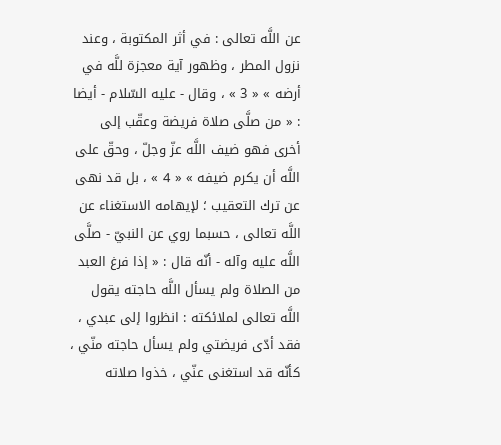عن اللَّه تعالى : في أثر المكتوبة ، وعند نزول المطر ، وظهور آية معجزة للَّه في أرضه » « 3 » ، وقال - عليه السّلام - أيضا : « من صلَّى صلاة فريضة وعقّب إلى أخرى فهو ضيف اللَّه عزّ وجلّ ، وحقّ على اللَّه أن يكرم ضيفه » « 4 » ، بل قد نهى عن ترك التعقيب ؛ لإيهامه الاستغناء عن اللَّه تعالى ، حسبما روي عن النبيّ - صلَّى اللَّه عليه وآله - أنّه قال : « إذا فرغ العبد من الصلاة ولم يسأل اللَّه حاجته يقول اللَّه تعالى لملائكته : انظروا إلى عبدي ، فقد أدّى فريضتي ولم يسأل حاجته منّي ، كأنّه قد استغنى عنّي ، خذوا صلاته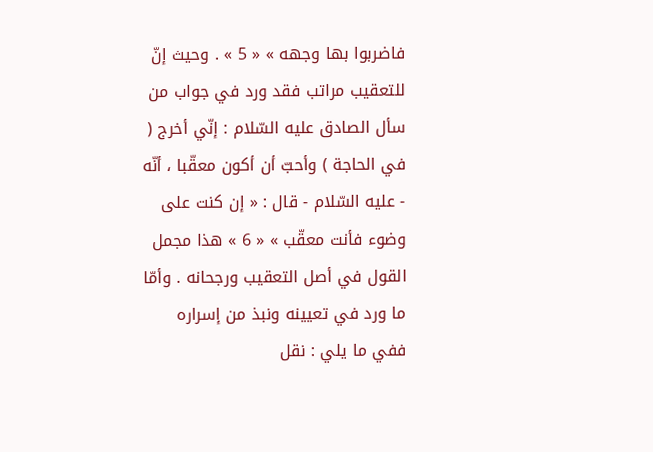فاضربوا بها وجهه » « 5 » . وحيث إنّ للتعقيب مراتب فقد ورد في جواب من سأل الصادق عليه السّلام : إنّي أخرج ( في الحاجة ) وأحبّ أن أكون معقّبا ، أنّه - عليه السّلام - قال : « إن كنت على وضوء فأنت معقّب » « 6 » هذا مجمل القول في أصل التعقيب ورجحانه . وأمّا ما ورد في تعيينه ونبذ من إسراره ففي ما يلي : نقل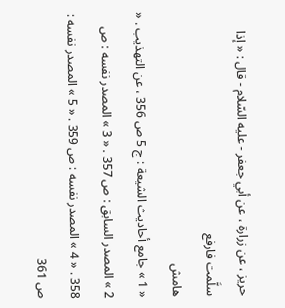حريز ، عن زرارة ، عن أبي جعفر - عليه السّلام - قال : « إذا سلَّمت فارفع
هامش
« 1 » جامع أحاديث الشيعة : ج 5 ص 356 ، عن التهذيب . « 2 » المصدر السابق : ص 357 . « 3 » المصدر نفسه : ص 358 . « 4 » المصدر نفسه : ص 359 . « 5 » المصدر نفسه : ص 361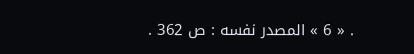. « 6 » المصدر نفسه : ص 362 .